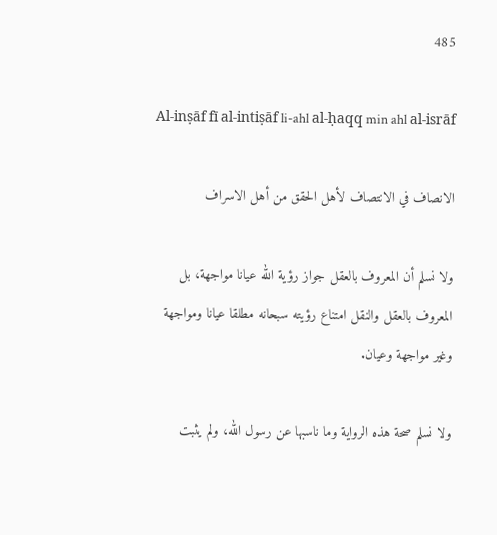485

Al-inṣāf fī al-intiṣāf li-ahl al-ḥaqq min ahl al-isrāf

الانصاف في الانتصاف لأهل الحقق من أهل الاسراف

ولا نسلم أن المعروف بالعقل جواز رؤية الله عيانا مواجهة، بل المعروف بالعقل والنقل امتناع رؤيته سبحانه مطلقا عيانا ومواجهة وغير مواجهة وعيان.

ولا نسلم صحة هذه الرواية وما ناسبها عن رسول الله، ولم يثبت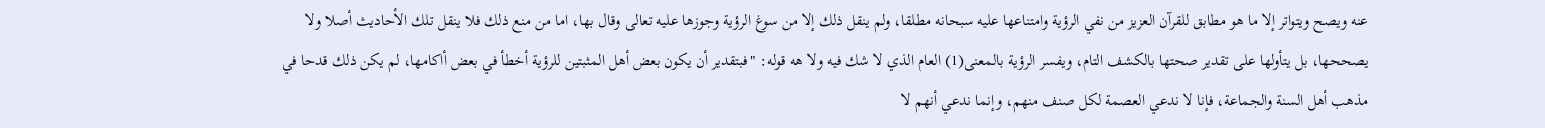عنه ويصح ويتواتر إلا ما هو مطابق للقرآن العزيز من نفي الرؤية وامتناعها عليه سبحانه مطلقا، ولم ينقل ذلك إلا من سوغ الرؤية وجوزها عليه تعالى وقال بها، اما من منع ذلك فلا ينقل تلك الأحاديث أصلا ولا يصححها، بل يتأولها على تقدير صحتها بالكشف التام، ويفسر الرؤية بالمعنى(1) العام الذي لا شك فيه ولا هه قوله: "فبتقدير أن يكون بعض أهل المثبتين للرؤية أخطأ في بعض أاكامها، لم يكن ذلك قدحا في مذهب أهل السنة والجماعة، فإنا لا ندعي العصمة لكل صنف منهم، وإنما ندعي أنهم لا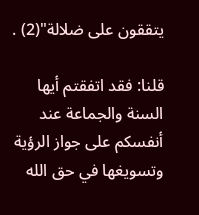يتققون على ضلالة"(2) .

قلنا: فقد اتفقتم أيها السنة والجماعة عند أنفسكم على جواز الرؤية وتسويغها في حق الله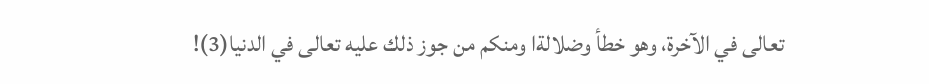تعالى في الآخرة، وهو خطأ وضلالةا ومنكم من جوز ذلك عليه تعالى في الدنيا(3)!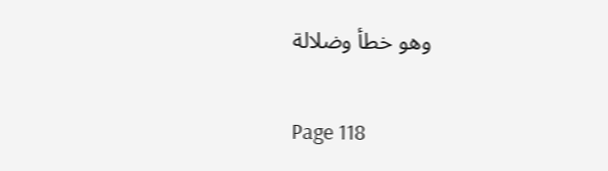وهو خطأ وضلالة

Page 118